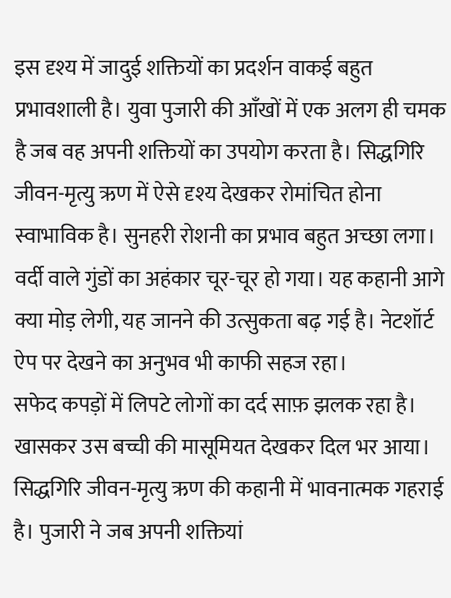इस दृश्य में जादुई शक्तियों का प्रदर्शन वाकई बहुत प्रभावशाली है। युवा पुजारी की आँखों में एक अलग ही चमक है जब वह अपनी शक्तियों का उपयोग करता है। सिद्धगिरि जीवन-मृत्यु ऋण में ऐसे दृश्य देखकर रोमांचित होना स्वाभाविक है। सुनहरी रोशनी का प्रभाव बहुत अच्छा लगा। वर्दी वाले गुंडों का अहंकार चूर-चूर हो गया। यह कहानी आगे क्या मोड़ लेगी, यह जानने की उत्सुकता बढ़ गई है। नेटशॉर्ट ऐप पर देखने का अनुभव भी काफी सहज रहा।
सफेद कपड़ों में लिपटे लोगों का दर्द साफ़ झलक रहा है। खासकर उस बच्ची की मासूमियत देखकर दिल भर आया। सिद्धगिरि जीवन-मृत्यु ऋण की कहानी में भावनात्मक गहराई है। पुजारी ने जब अपनी शक्तियां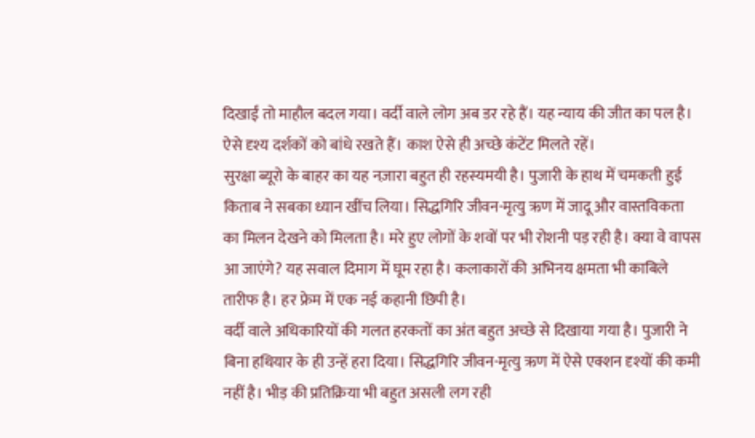दिखाईं तो माहौल बदल गया। वर्दी वाले लोग अब डर रहे हैं। यह न्याय की जीत का पल है। ऐसे दृश्य दर्शकों को बांधे रखते हैं। काश ऐसे ही अच्छे कंटेंट मिलते रहें।
सुरक्षा ब्यूरो के बाहर का यह नज़ारा बहुत ही रहस्यमयी है। पुजारी के हाथ में चमकती हुई किताब ने सबका ध्यान खींच लिया। सिद्धगिरि जीवन-मृत्यु ऋण में जादू और वास्तविकता का मिलन देखने को मिलता है। मरे हुए लोगों के शवों पर भी रोशनी पड़ रही है। क्या वे वापस आ जाएंगे? यह सवाल दिमाग में घूम रहा है। कलाकारों की अभिनय क्षमता भी काबिले तारीफ है। हर फ्रेम में एक नई कहानी छिपी है।
वर्दी वाले अधिकारियों की गलत हरकतों का अंत बहुत अच्छे से दिखाया गया है। पुजारी ने बिना हथियार के ही उन्हें हरा दिया। सिद्धगिरि जीवन-मृत्यु ऋण में ऐसे एक्शन दृश्यों की कमी नहीं है। भीड़ की प्रतिक्रिया भी बहुत असली लग रही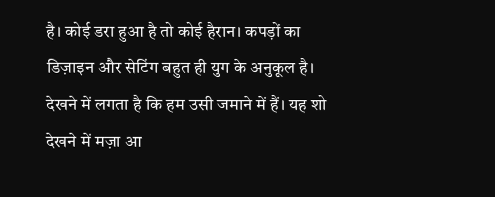है। कोई डरा हुआ है तो कोई हैरान। कपड़ों का डिज़ाइन और सेटिंग बहुत ही युग के अनुकूल है। देखने में लगता है कि हम उसी जमाने में हैं। यह शो देखने में मज़ा आ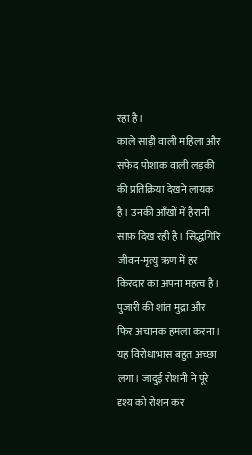रहा है।
काले साड़ी वाली महिला और सफेद पोशाक वाली लड़की की प्रतिक्रिया देखने लायक है। उनकी आँखों में हैरानी साफ़ दिख रही है। सिद्धगिरि जीवन-मृत्यु ऋण में हर किरदार का अपना महत्व है। पुजारी की शांत मुद्रा और फिर अचानक हमला करना। यह विरोधाभास बहुत अच्छा लगा। जादुई रोशनी ने पूरे दृश्य को रोशन कर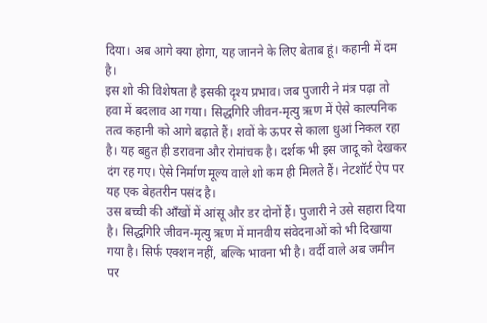दिया। अब आगे क्या होगा, यह जानने के लिए बेताब हूं। कहानी में दम है।
इस शो की विशेषता है इसकी दृश्य प्रभाव। जब पुजारी ने मंत्र पढ़ा तो हवा में बदलाव आ गया। सिद्धगिरि जीवन-मृत्यु ऋण में ऐसे काल्पनिक तत्व कहानी को आगे बढ़ाते हैं। शवों के ऊपर से काला धुआं निकल रहा है। यह बहुत ही डरावना और रोमांचक है। दर्शक भी इस जादू को देखकर दंग रह गए। ऐसे निर्माण मूल्य वाले शो कम ही मिलते हैं। नेटशॉर्ट ऐप पर यह एक बेहतरीन पसंद है।
उस बच्ची की आँखों में आंसू और डर दोनों हैं। पुजारी ने उसे सहारा दिया है। सिद्धगिरि जीवन-मृत्यु ऋण में मानवीय संवेदनाओं को भी दिखाया गया है। सिर्फ एक्शन नहीं, बल्कि भावना भी है। वर्दी वाले अब जमीन पर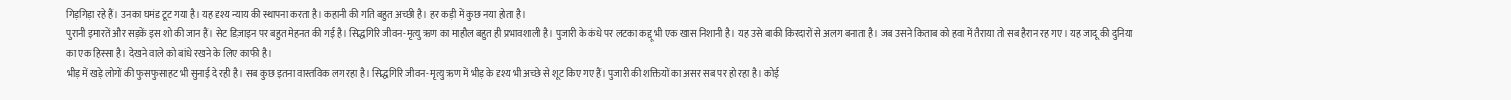गिड़गिड़ा रहे हैं। उनका घमंड टूट गया है। यह दृश्य न्याय की स्थापना करता है। कहानी की गति बहुत अच्छी है। हर कड़ी में कुछ नया होता है।
पुरानी इमारतें और सड़कें इस शो की जान हैं। सेट डिज़ाइन पर बहुत मेहनत की गई है। सिद्धगिरि जीवन-मृत्यु ऋण का माहौल बहुत ही प्रभावशाली है। पुजारी के कंधे पर लटका कद्दू भी एक खास निशानी है। यह उसे बाकी किरदारों से अलग बनाता है। जब उसने किताब को हवा में तैराया तो सब हैरान रह गए। यह जादू की दुनिया का एक हिस्सा है। देखने वाले को बांधे रखने के लिए काफी है।
भीड़ में खड़े लोगों की फुसफुसाहट भी सुनाई दे रही है। सब कुछ इतना वास्तविक लग रहा है। सिद्धगिरि जीवन-मृत्यु ऋण में भीड़ के दृश्य भी अच्छे से शूट किए गए हैं। पुजारी की शक्तियों का असर सब पर हो रहा है। कोई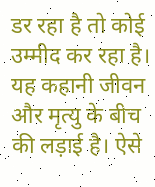डर रहा है तो कोई उम्मीद कर रहा है। यह कहानी जीवन और मृत्यु के बीच की लड़ाई है। ऐसे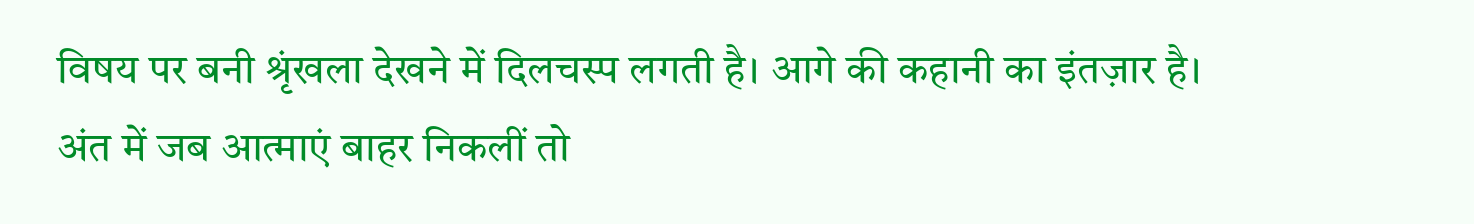विषय पर बनी श्रृंखला देखने में दिलचस्प लगती है। आगे की कहानी का इंतज़ार है।
अंत में जब आत्माएं बाहर निकलीं तो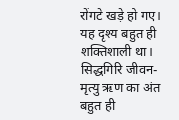रोंगटे खड़े हो गए। यह दृश्य बहुत ही शक्तिशाली था। सिद्धगिरि जीवन-मृत्यु ऋण का अंत बहुत ही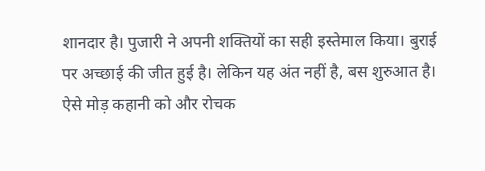शानदार है। पुजारी ने अपनी शक्तियों का सही इस्तेमाल किया। बुराई पर अच्छाई की जीत हुई है। लेकिन यह अंत नहीं है, बस शुरुआत है। ऐसे मोड़ कहानी को और रोचक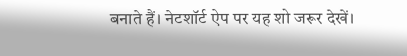बनाते हैं। नेटशॉर्ट ऐप पर यह शो जरूर देखें।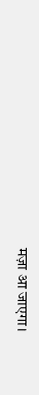मज़ा आ जाएगा।